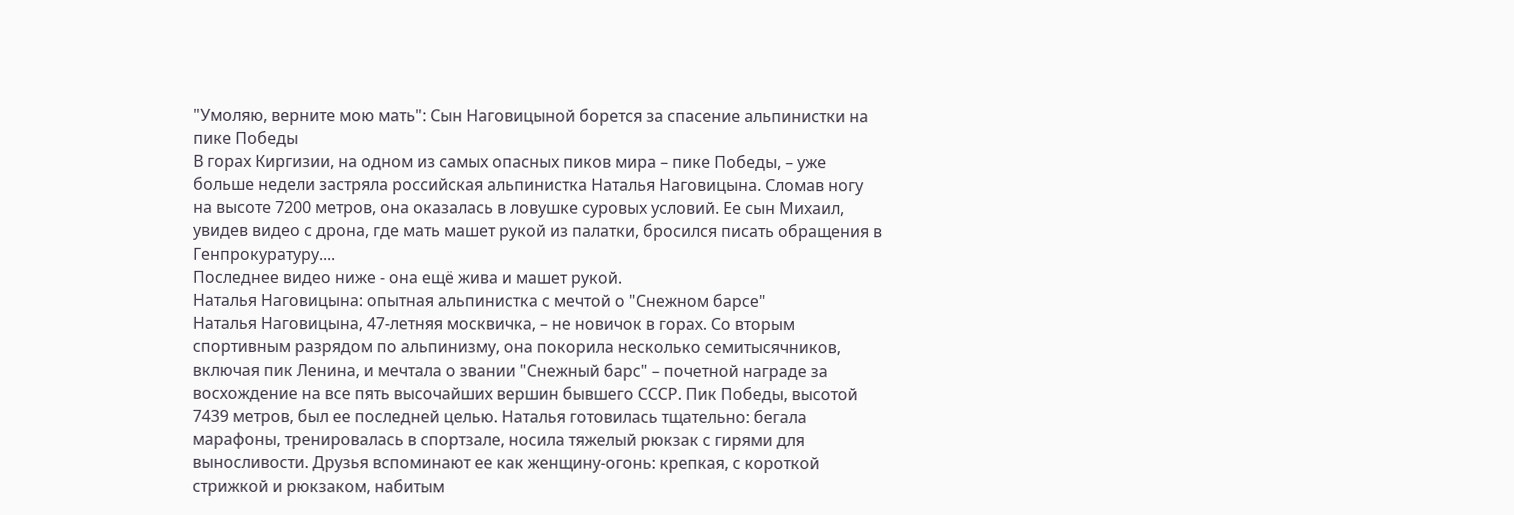"Умоляю, верните мою мать": Сын Наговицыной борется за спасение альпинистки на пике Победы
В горах Киргизии, на одном из самых опасных пиков мира – пике Победы, – уже больше недели застряла российская альпинистка Наталья Наговицына. Сломав ногу на высоте 7200 метров, она оказалась в ловушке суровых условий. Ее сын Михаил, увидев видео с дрона, где мать машет рукой из палатки, бросился писать обращения в Генпрокуратуру....
Последнее видео ниже - она ещё жива и машет рукой.
Наталья Наговицына: опытная альпинистка с мечтой о "Снежном барсе"
Наталья Наговицына, 47-летняя москвичка, – не новичок в горах. Со вторым спортивным разрядом по альпинизму, она покорила несколько семитысячников, включая пик Ленина, и мечтала о звании "Снежный барс" – почетной награде за восхождение на все пять высочайших вершин бывшего СССР. Пик Победы, высотой 7439 метров, был ее последней целью. Наталья готовилась тщательно: бегала марафоны, тренировалась в спортзале, носила тяжелый рюкзак с гирями для выносливости. Друзья вспоминают ее как женщину-огонь: крепкая, с короткой стрижкой и рюкзаком, набитым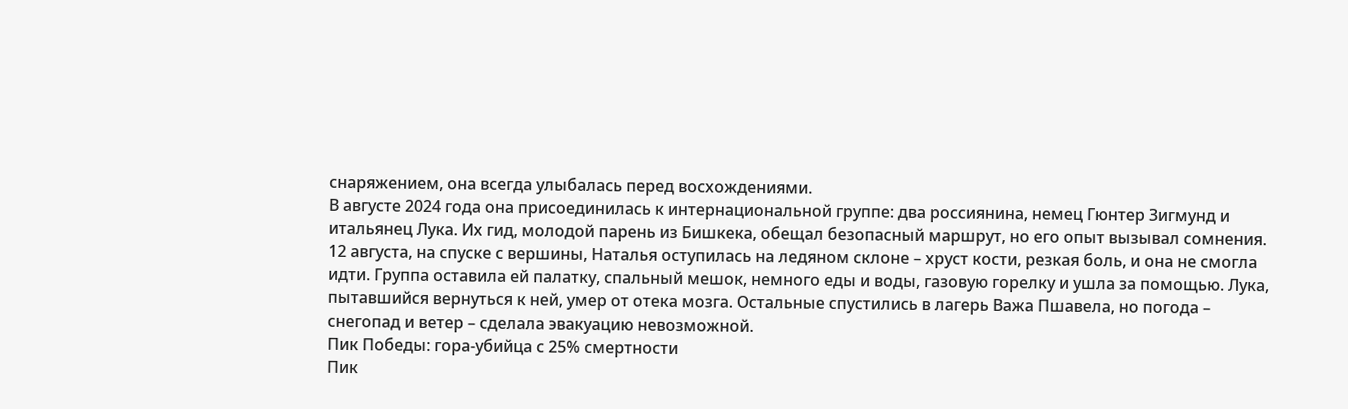снаряжением, она всегда улыбалась перед восхождениями.
В августе 2024 года она присоединилась к интернациональной группе: два россиянина, немец Гюнтер Зигмунд и итальянец Лука. Их гид, молодой парень из Бишкека, обещал безопасный маршрут, но его опыт вызывал сомнения. 12 августа, на спуске с вершины, Наталья оступилась на ледяном склоне – хруст кости, резкая боль, и она не смогла идти. Группа оставила ей палатку, спальный мешок, немного еды и воды, газовую горелку и ушла за помощью. Лука, пытавшийся вернуться к ней, умер от отека мозга. Остальные спустились в лагерь Важа Пшавела, но погода – снегопад и ветер – сделала эвакуацию невозможной.
Пик Победы: гора-убийца с 25% смертности
Пик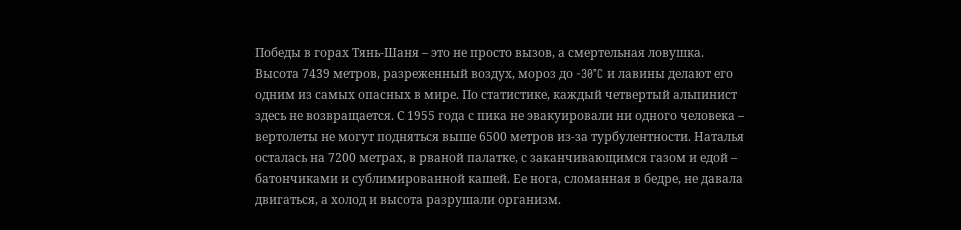Победы в горах Тянь-Шаня – это не просто вызов, а смертельная ловушка. Высота 7439 метров, разреженный воздух, мороз до -30°C и лавины делают его одним из самых опасных в мире. По статистике, каждый четвертый альпинист здесь не возвращается. С 1955 года с пика не эвакуировали ни одного человека – вертолеты не могут подняться выше 6500 метров из-за турбулентности. Наталья осталась на 7200 метрах, в рваной палатке, с заканчивающимся газом и едой – батончиками и сублимированной кашей. Ее нога, сломанная в бедре, не давала двигаться, а холод и высота разрушали организм.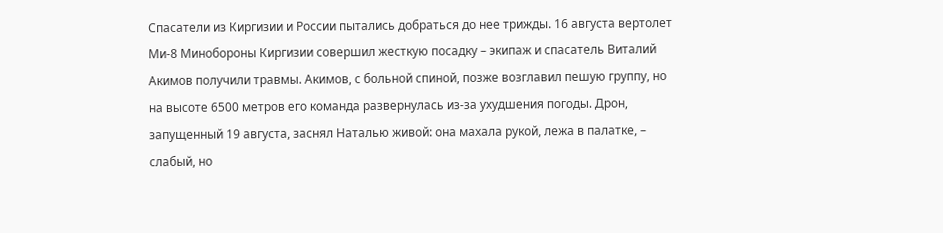Спасатели из Киргизии и России пытались добраться до нее трижды. 16 августа вертолет Ми-8 Минобороны Киргизии совершил жесткую посадку – экипаж и спасатель Виталий Акимов получили травмы. Акимов, с больной спиной, позже возглавил пешую группу, но на высоте 6500 метров его команда развернулась из-за ухудшения погоды. Дрон, запущенный 19 августа, заснял Наталью живой: она махала рукой, лежа в палатке, – слабый, но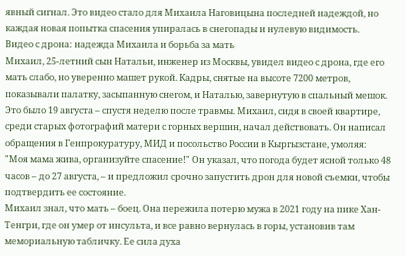явный сигнал. Это видео стало для Михаила Наговицына последней надеждой, но каждая новая попытка спасения упиралась в снегопады и нулевую видимость.
Видео с дрона: надежда Михаила и борьба за мать
Михаил, 25-летний сын Натальи, инженер из Москвы, увидел видео с дрона, где его мать слабо, но уверенно машет рукой. Кадры, снятые на высоте 7200 метров, показывали палатку, засыпанную снегом, и Наталью, завернутую в спальный мешок. Это было 19 августа – спустя неделю после травмы. Михаил, сидя в своей квартире, среди старых фотографий матери с горных вершин, начал действовать. Он написал обращения в Генпрокуратуру, МИД и посольство России в Кыргызстане, умоляя: "Моя мама жива, организуйте спасение!" Он указал, что погода будет ясной только 48 часов – до 27 августа, – и предложил срочно запустить дрон для новой съемки, чтобы подтвердить ее состояние.
Михаил знал, что мать – боец. Она пережила потерю мужа в 2021 году на пике Хан-Тенгри, где он умер от инсульта, и все равно вернулась в горы, установив там мемориальную табличку. Ее сила духа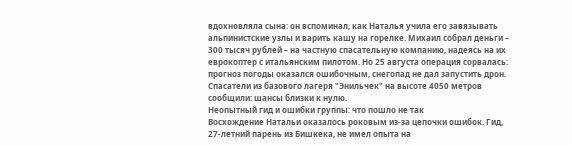вдохновляла сына: он вспоминал, как Наталья учила его завязывать альпинистские узлы и варить кашу на горелке. Михаил собрал деньги – 300 тысяч рублей – на частную спасательную компанию, надеясь на их еврокоптер с итальянским пилотом. Но 25 августа операция сорвалась: прогноз погоды оказался ошибочным, снегопад не дал запустить дрон. Спасатели из базового лагеря "Энильчек" на высоте 4050 метров сообщили: шансы близки к нулю.
Неопытный гид и ошибки группы: что пошло не так
Восхождение Натальи оказалось роковым из-за цепочки ошибок. Гид, 27-летний парень из Бишкека, не имел опыта на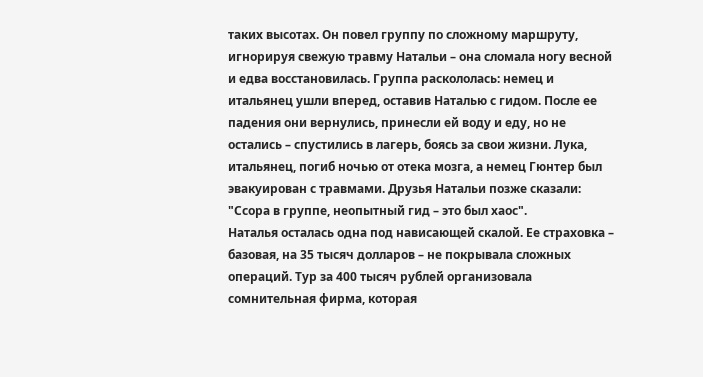таких высотах. Он повел группу по сложному маршруту, игнорируя свежую травму Натальи – она сломала ногу весной и едва восстановилась. Группа раскололась: немец и итальянец ушли вперед, оставив Наталью с гидом. После ее падения они вернулись, принесли ей воду и еду, но не остались – спустились в лагерь, боясь за свои жизни. Лука, итальянец, погиб ночью от отека мозга, а немец Гюнтер был эвакуирован с травмами. Друзья Натальи позже сказали: "Ссора в группе, неопытный гид – это был хаос".
Наталья осталась одна под нависающей скалой. Ее страховка – базовая, на 35 тысяч долларов – не покрывала сложных операций. Тур за 400 тысяч рублей организовала сомнительная фирма, которая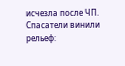исчезла после ЧП. Спасатели винили рельеф: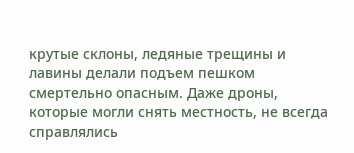крутые склоны, ледяные трещины и лавины делали подъем пешком смертельно опасным. Даже дроны, которые могли снять местность, не всегда справлялись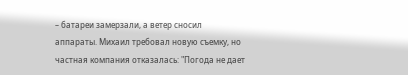– батареи замерзали, а ветер сносил аппараты. Михаил требовал новую съемку, но частная компания отказалась: "Погода не дает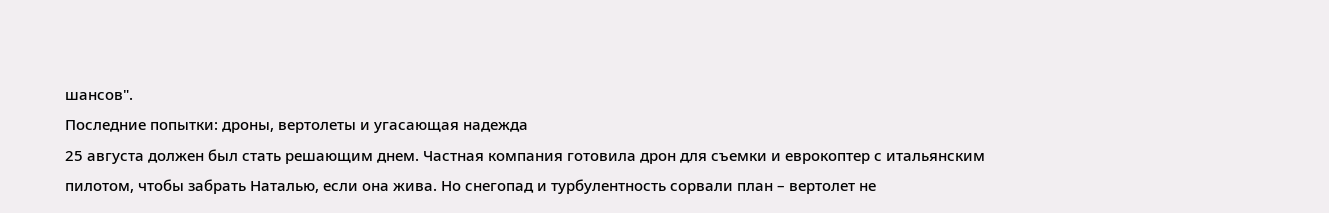шансов".
Последние попытки: дроны, вертолеты и угасающая надежда
25 августа должен был стать решающим днем. Частная компания готовила дрон для съемки и еврокоптер с итальянским пилотом, чтобы забрать Наталью, если она жива. Но снегопад и турбулентность сорвали план – вертолет не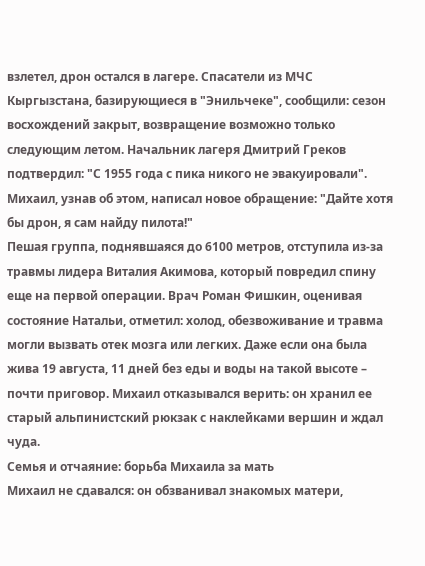взлетел, дрон остался в лагере. Спасатели из МЧС Кыргызстана, базирующиеся в "Энильчеке", сообщили: сезон восхождений закрыт, возвращение возможно только следующим летом. Начальник лагеря Дмитрий Греков подтвердил: "С 1955 года с пика никого не эвакуировали". Михаил, узнав об этом, написал новое обращение: "Дайте хотя бы дрон, я сам найду пилота!"
Пешая группа, поднявшаяся до 6100 метров, отступила из-за травмы лидера Виталия Акимова, который повредил спину еще на первой операции. Врач Роман Фишкин, оценивая состояние Натальи, отметил: холод, обезвоживание и травма могли вызвать отек мозга или легких. Даже если она была жива 19 августа, 11 дней без еды и воды на такой высоте – почти приговор. Михаил отказывался верить: он хранил ее старый альпинистский рюкзак с наклейками вершин и ждал чуда.
Семья и отчаяние: борьба Михаила за мать
Михаил не сдавался: он обзванивал знакомых матери,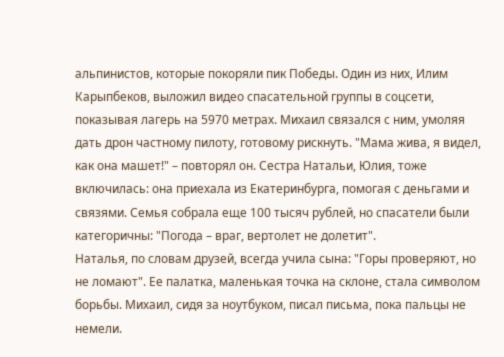альпинистов, которые покоряли пик Победы. Один из них, Илим Карыпбеков, выложил видео спасательной группы в соцсети, показывая лагерь на 5970 метрах. Михаил связался с ним, умоляя дать дрон частному пилоту, готовому рискнуть. "Мама жива, я видел, как она машет!" – повторял он. Сестра Натальи, Юлия, тоже включилась: она приехала из Екатеринбурга, помогая с деньгами и связями. Семья собрала еще 100 тысяч рублей, но спасатели были категоричны: "Погода – враг, вертолет не долетит".
Наталья, по словам друзей, всегда учила сына: "Горы проверяют, но не ломают". Ее палатка, маленькая точка на склоне, стала символом борьбы. Михаил, сидя за ноутбуком, писал письма, пока пальцы не немели.